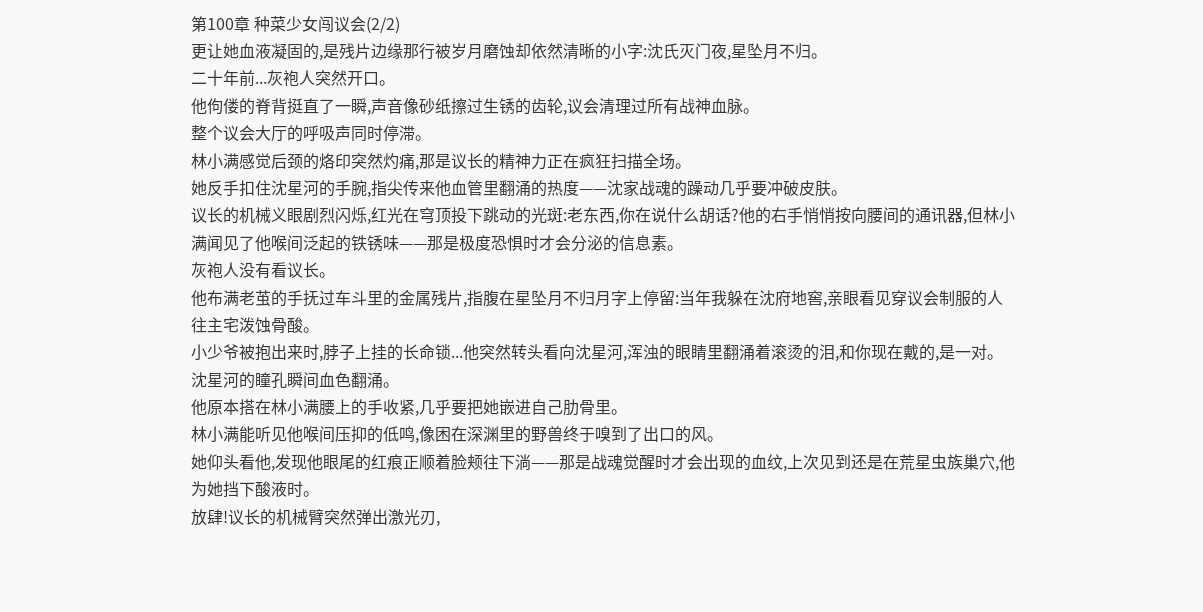第100章 种菜少女闯议会(2/2)
更让她血液凝固的,是残片边缘那行被岁月磨蚀却依然清晰的小字:沈氏灭门夜,星坠月不归。
二十年前...灰袍人突然开口。
他佝偻的脊背挺直了一瞬,声音像砂纸擦过生锈的齿轮,议会清理过所有战神血脉。
整个议会大厅的呼吸声同时停滞。
林小满感觉后颈的烙印突然灼痛,那是议长的精神力正在疯狂扫描全场。
她反手扣住沈星河的手腕,指尖传来他血管里翻涌的热度——沈家战魂的躁动几乎要冲破皮肤。
议长的机械义眼剧烈闪烁,红光在穹顶投下跳动的光斑:老东西,你在说什么胡话?他的右手悄悄按向腰间的通讯器,但林小满闻见了他喉间泛起的铁锈味——那是极度恐惧时才会分泌的信息素。
灰袍人没有看议长。
他布满老茧的手抚过车斗里的金属残片,指腹在星坠月不归月字上停留:当年我躲在沈府地窖,亲眼看见穿议会制服的人往主宅泼蚀骨酸。
小少爷被抱出来时,脖子上挂的长命锁...他突然转头看向沈星河,浑浊的眼睛里翻涌着滚烫的泪,和你现在戴的,是一对。
沈星河的瞳孔瞬间血色翻涌。
他原本搭在林小满腰上的手收紧,几乎要把她嵌进自己肋骨里。
林小满能听见他喉间压抑的低鸣,像困在深渊里的野兽终于嗅到了出口的风。
她仰头看他,发现他眼尾的红痕正顺着脸颊往下淌——那是战魂觉醒时才会出现的血纹,上次见到还是在荒星虫族巢穴,他为她挡下酸液时。
放肆!议长的机械臂突然弹出激光刃,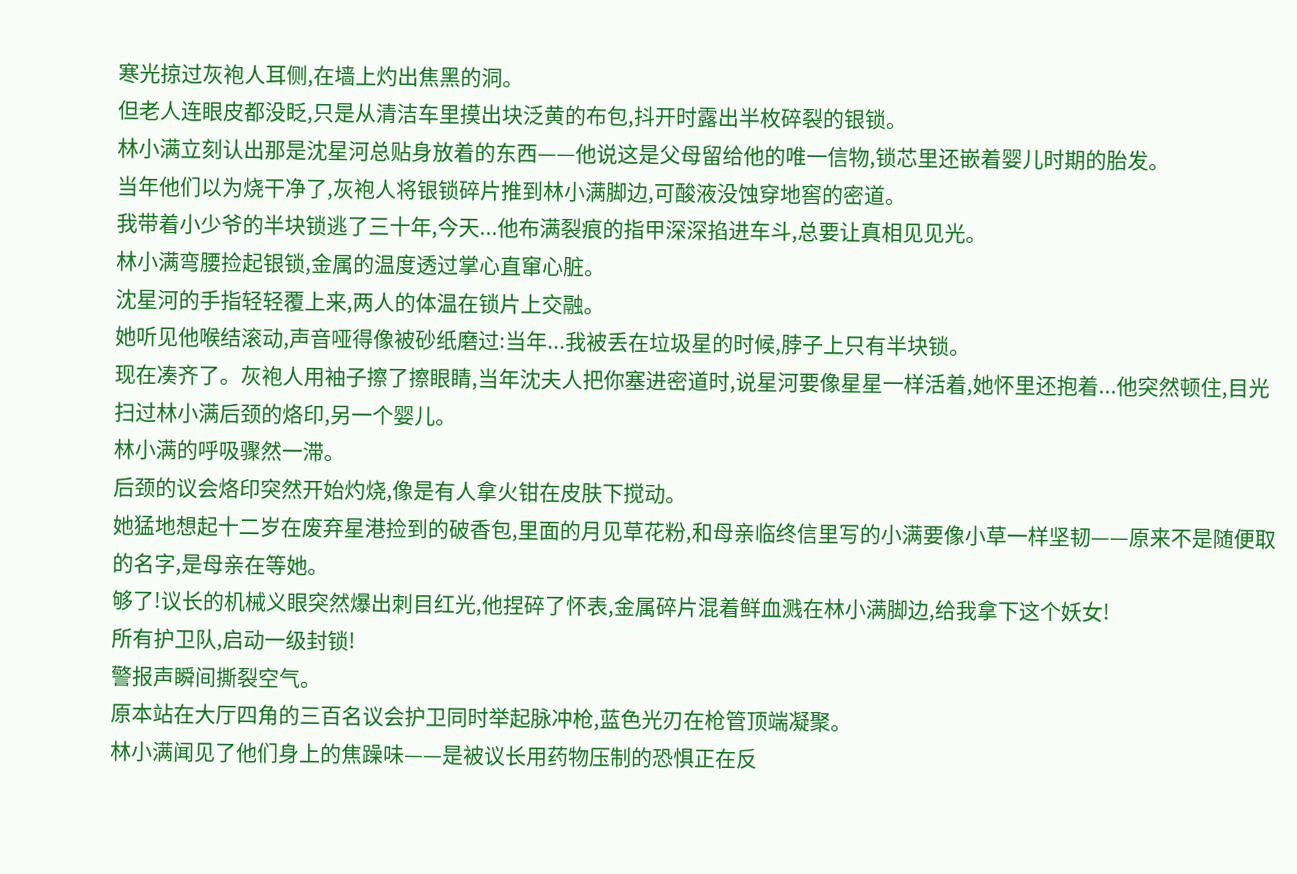寒光掠过灰袍人耳侧,在墙上灼出焦黑的洞。
但老人连眼皮都没眨,只是从清洁车里摸出块泛黄的布包,抖开时露出半枚碎裂的银锁。
林小满立刻认出那是沈星河总贴身放着的东西——他说这是父母留给他的唯一信物,锁芯里还嵌着婴儿时期的胎发。
当年他们以为烧干净了,灰袍人将银锁碎片推到林小满脚边,可酸液没蚀穿地窖的密道。
我带着小少爷的半块锁逃了三十年,今天...他布满裂痕的指甲深深掐进车斗,总要让真相见见光。
林小满弯腰捡起银锁,金属的温度透过掌心直窜心脏。
沈星河的手指轻轻覆上来,两人的体温在锁片上交融。
她听见他喉结滚动,声音哑得像被砂纸磨过:当年...我被丢在垃圾星的时候,脖子上只有半块锁。
现在凑齐了。灰袍人用袖子擦了擦眼睛,当年沈夫人把你塞进密道时,说星河要像星星一样活着,她怀里还抱着...他突然顿住,目光扫过林小满后颈的烙印,另一个婴儿。
林小满的呼吸骤然一滞。
后颈的议会烙印突然开始灼烧,像是有人拿火钳在皮肤下搅动。
她猛地想起十二岁在废弃星港捡到的破香包,里面的月见草花粉,和母亲临终信里写的小满要像小草一样坚韧——原来不是随便取的名字,是母亲在等她。
够了!议长的机械义眼突然爆出刺目红光,他捏碎了怀表,金属碎片混着鲜血溅在林小满脚边,给我拿下这个妖女!
所有护卫队,启动一级封锁!
警报声瞬间撕裂空气。
原本站在大厅四角的三百名议会护卫同时举起脉冲枪,蓝色光刃在枪管顶端凝聚。
林小满闻见了他们身上的焦躁味——是被议长用药物压制的恐惧正在反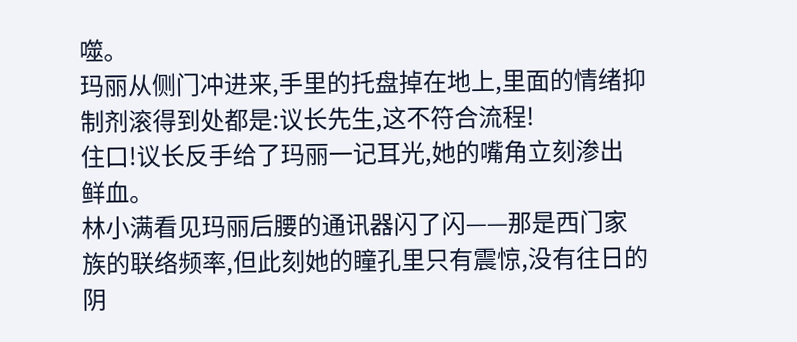噬。
玛丽从侧门冲进来,手里的托盘掉在地上,里面的情绪抑制剂滚得到处都是:议长先生,这不符合流程!
住口!议长反手给了玛丽一记耳光,她的嘴角立刻渗出鲜血。
林小满看见玛丽后腰的通讯器闪了闪——那是西门家族的联络频率,但此刻她的瞳孔里只有震惊,没有往日的阴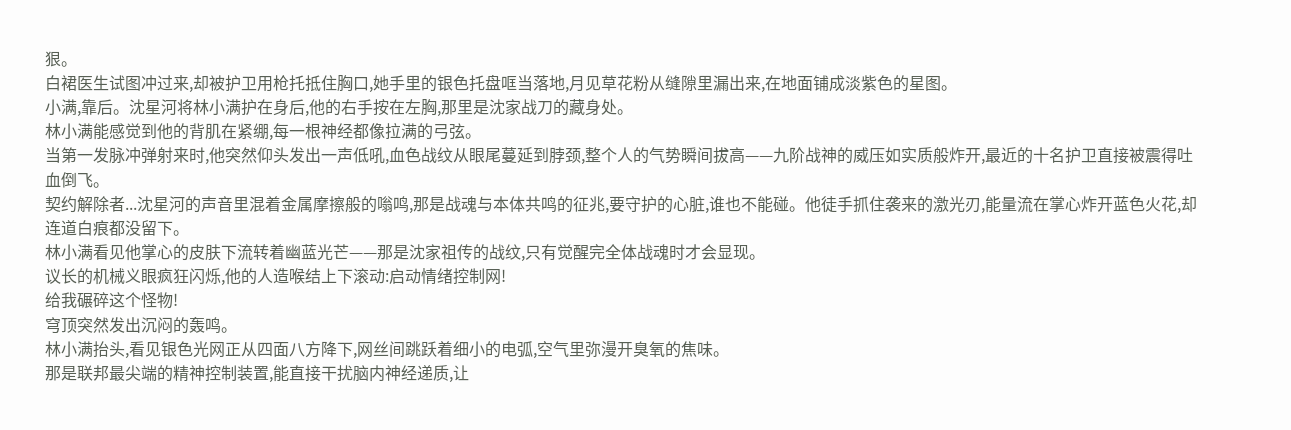狠。
白裙医生试图冲过来,却被护卫用枪托抵住胸口,她手里的银色托盘哐当落地,月见草花粉从缝隙里漏出来,在地面铺成淡紫色的星图。
小满,靠后。沈星河将林小满护在身后,他的右手按在左胸,那里是沈家战刀的藏身处。
林小满能感觉到他的背肌在紧绷,每一根神经都像拉满的弓弦。
当第一发脉冲弹射来时,他突然仰头发出一声低吼,血色战纹从眼尾蔓延到脖颈,整个人的气势瞬间拔高——九阶战神的威压如实质般炸开,最近的十名护卫直接被震得吐血倒飞。
契约解除者...沈星河的声音里混着金属摩擦般的嗡鸣,那是战魂与本体共鸣的征兆,要守护的心脏,谁也不能碰。他徒手抓住袭来的激光刃,能量流在掌心炸开蓝色火花,却连道白痕都没留下。
林小满看见他掌心的皮肤下流转着幽蓝光芒——那是沈家祖传的战纹,只有觉醒完全体战魂时才会显现。
议长的机械义眼疯狂闪烁,他的人造喉结上下滚动:启动情绪控制网!
给我碾碎这个怪物!
穹顶突然发出沉闷的轰鸣。
林小满抬头,看见银色光网正从四面八方降下,网丝间跳跃着细小的电弧,空气里弥漫开臭氧的焦味。
那是联邦最尖端的精神控制装置,能直接干扰脑内神经递质,让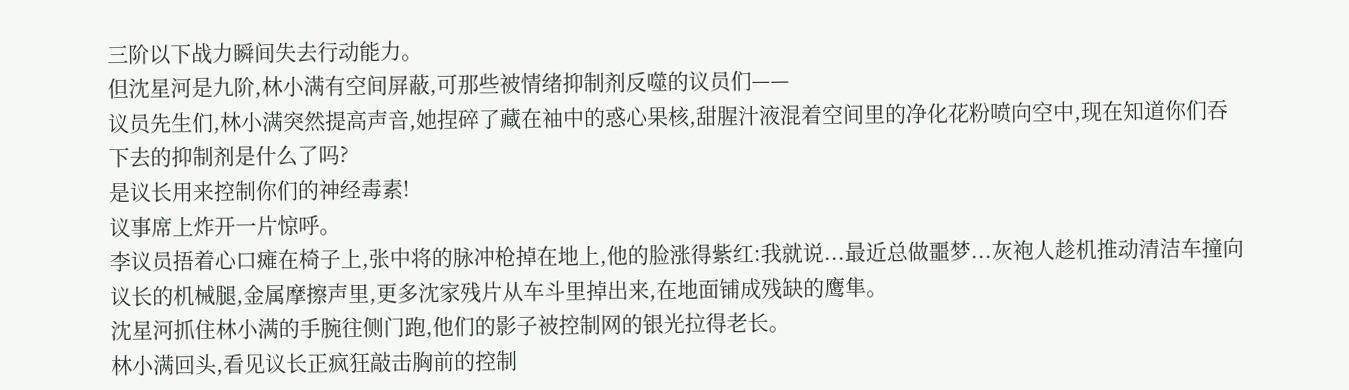三阶以下战力瞬间失去行动能力。
但沈星河是九阶,林小满有空间屏蔽,可那些被情绪抑制剂反噬的议员们——
议员先生们,林小满突然提高声音,她捏碎了藏在袖中的惑心果核,甜腥汁液混着空间里的净化花粉喷向空中,现在知道你们吞下去的抑制剂是什么了吗?
是议长用来控制你们的神经毒素!
议事席上炸开一片惊呼。
李议员捂着心口瘫在椅子上,张中将的脉冲枪掉在地上,他的脸涨得紫红:我就说...最近总做噩梦...灰袍人趁机推动清洁车撞向议长的机械腿,金属摩擦声里,更多沈家残片从车斗里掉出来,在地面铺成残缺的鹰隼。
沈星河抓住林小满的手腕往侧门跑,他们的影子被控制网的银光拉得老长。
林小满回头,看见议长正疯狂敲击胸前的控制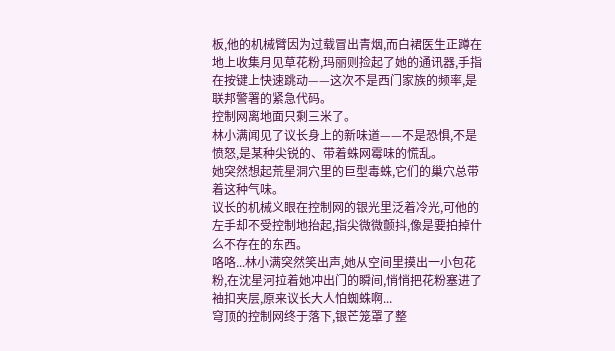板,他的机械臂因为过载冒出青烟,而白裙医生正蹲在地上收集月见草花粉,玛丽则捡起了她的通讯器,手指在按键上快速跳动——这次不是西门家族的频率,是联邦警署的紧急代码。
控制网离地面只剩三米了。
林小满闻见了议长身上的新味道——不是恐惧,不是愤怒,是某种尖锐的、带着蛛网霉味的慌乱。
她突然想起荒星洞穴里的巨型毒蛛,它们的巢穴总带着这种气味。
议长的机械义眼在控制网的银光里泛着冷光,可他的左手却不受控制地抬起,指尖微微颤抖,像是要拍掉什么不存在的东西。
咯咯...林小满突然笑出声,她从空间里摸出一小包花粉,在沈星河拉着她冲出门的瞬间,悄悄把花粉塞进了袖扣夹层,原来议长大人怕蜘蛛啊...
穹顶的控制网终于落下,银芒笼罩了整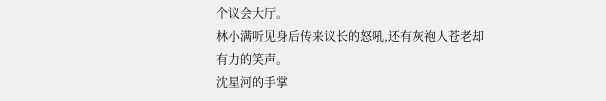个议会大厅。
林小满听见身后传来议长的怒吼,还有灰袍人苍老却有力的笑声。
沈星河的手掌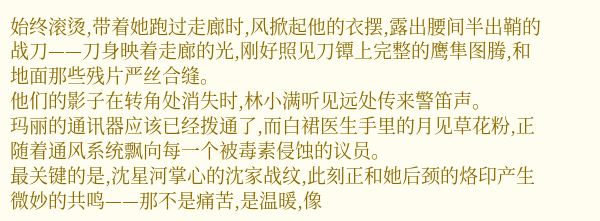始终滚烫,带着她跑过走廊时,风掀起他的衣摆,露出腰间半出鞘的战刀——刀身映着走廊的光,刚好照见刀镡上完整的鹰隼图腾,和地面那些残片严丝合缝。
他们的影子在转角处消失时,林小满听见远处传来警笛声。
玛丽的通讯器应该已经拨通了,而白裙医生手里的月见草花粉,正随着通风系统飘向每一个被毒素侵蚀的议员。
最关键的是,沈星河掌心的沈家战纹,此刻正和她后颈的烙印产生微妙的共鸣——那不是痛苦,是温暖,像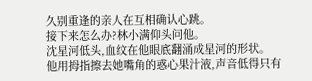久别重逢的亲人在互相确认心跳。
接下来怎么办?林小满仰头问他。
沈星河低头,血纹在他眼底翻涌成星河的形状。
他用拇指擦去她嘴角的惑心果汁液,声音低得只有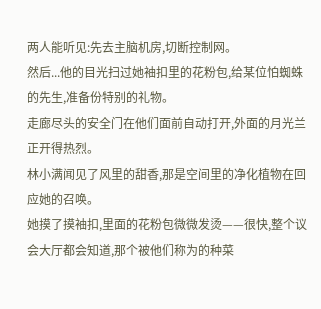两人能听见:先去主脑机房,切断控制网。
然后...他的目光扫过她袖扣里的花粉包,给某位怕蜘蛛的先生,准备份特别的礼物。
走廊尽头的安全门在他们面前自动打开,外面的月光兰正开得热烈。
林小满闻见了风里的甜香,那是空间里的净化植物在回应她的召唤。
她摸了摸袖扣,里面的花粉包微微发烫——很快,整个议会大厅都会知道,那个被他们称为的种菜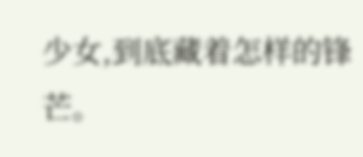少女,到底藏着怎样的锋芒。